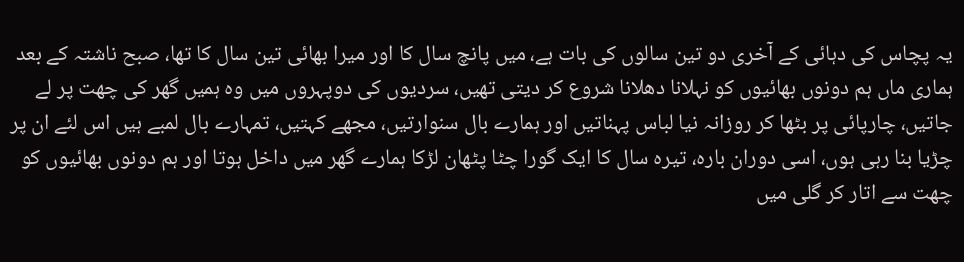یہ پچاس کی دہائی کے آخری دو تین سالوں کی بات ہے، میں پانچ سال کا اور میرا بھائی تین سال کا تھا، صبح ناشتہ کے بعد ہماری ماں ہم دونوں بھائیوں کو نہلانا دھلانا شروع کر دیتی تھیں، سردیوں کی دوپہروں میں وہ ہمیں گھر کی چھت پر لے جاتیں، چارپائی پر بٹھا کر روزانہ نیا لباس پہناتیں اور ہمارے بال سنوارتیں، مجھے کہتیں، تمہارے بال لمبے ہیں اس لئے ان پر چڑیا بنا رہی ہوں، اسی دوران بارہ، تیرہ سال کا ایک گورا چٹا پٹھان لڑکا ہمارے گھر میں داخل ہوتا اور ہم دونوں بھائیوں کو چھت سے اتار کر گلی میں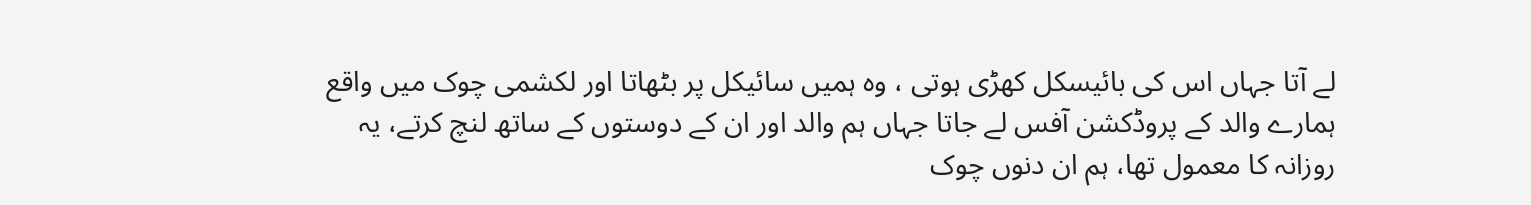لے آتا جہاں اس کی بائیسکل کھڑی ہوتی ، وہ ہمیں سائیکل پر بٹھاتا اور لکشمی چوک میں واقع ہمارے والد کے پروڈکشن آفس لے جاتا جہاں ہم والد اور ان کے دوستوں کے ساتھ لنچ کرتے، یہ روزانہ کا معمول تھا، ہم ان دنوں چوک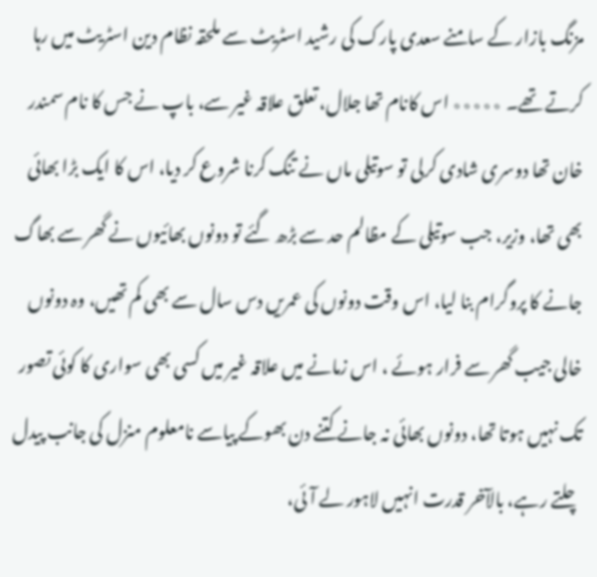مزنگ بازار کے سامنے سعدی پارک کی رشید اسٹریٹ سے ملحقہ نظام دین اسٹریٹ میں رہا کرتے تھے۔ ٭٭٭٭٭ اس کانام تھا جلال، تعلق علاقہ غیر سے، باپ نے جس کا نام سمندر خان تھا دوسری شادی کرلی تو سوتیلی ماں نے تنگ کرنا شروع کر دیا، اس کا ایک بڑا بھائی بھی تھا، وزیر، جب سوتیلی کے مظالم حد سے بڑھ گئے تو دونوں بھائیوں نے گھر سے بھاگ جانے کا پروگرام بنا لیا، اس وقت دونوں کی عمریں دس سال سے بھی کم تھیں، وہ دونوں خالی جیب گھر سے فرار ہوئے ، اس زمانے میں علاقہ غیر میں کسی بھی سواری کا کوئی تصور تک نہیں ہوتا تھا، دونوں بھائی نہ جانے کتنے دن بھوکے پیاسے نامعلوم منزل کی جانب پیدل چلتے رہے، بالآخر قدرت انہیں لاہور لے آئی،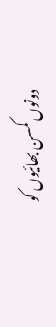دونوں کمسن بھائیوں کو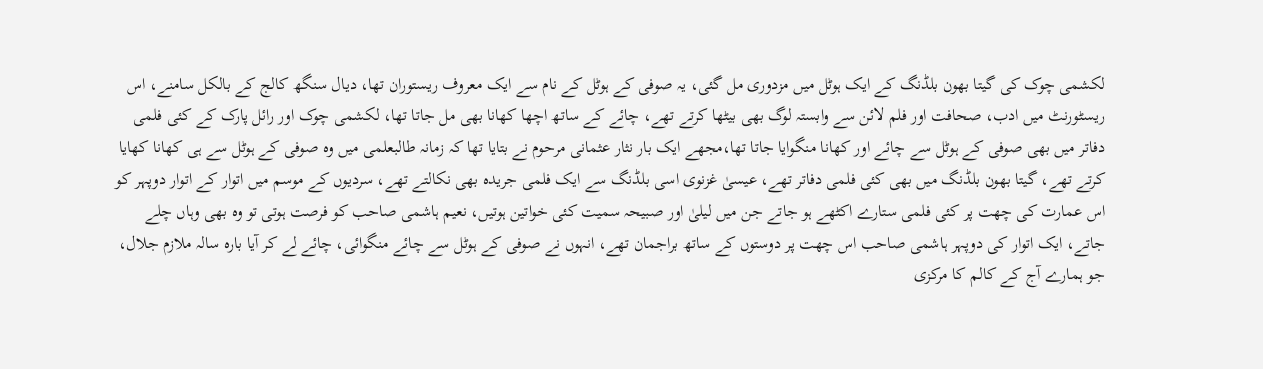لکشمی چوک کی گیتا بھون بلڈنگ کے ایک ہوٹل میں مزدوری مل گئی، یہ صوفی کے ہوٹل کے نام سے ایک معروف ریستوران تھا، دیال سنگھ کالج کے بالکل سامنے، اس ریسٹورنٹ میں ادب، صحافت اور فلم لائن سے وابستہ لوگ بھی بیٹھا کرتے تھے، چائے کے ساتھ اچھا کھانا بھی مل جاتا تھا، لکشمی چوک اور رائل پارک کے کئی فلمی دفاتر میں بھی صوفی کے ہوٹل سے چائے اور کھانا منگوایا جاتا تھا،مجھے ایک بار نثار عثمانی مرحوم نے بتایا تھا کہ زمانہ طالبعلمی میں وہ صوفی کے ہوٹل سے ہی کھانا کھایا کرتے تھے، گیتا بھون بلڈنگ میں بھی کئی فلمی دفاتر تھے، عیسیٰ غزنوی اسی بلڈنگ سے ایک فلمی جریدہ بھی نکالتے تھے، سردیوں کے موسم میں اتوار کے اتوار دوپہر کو اس عمارت کی چھت پر کئی فلمی ستارے اکٹھے ہو جاتے جن میں لیلیٰ اور صبیحہ سمیت کئی خواتین ہوتیں، نعیم ہاشمی صاحب کو فرصت ہوتی تو وہ بھی وہاں چلے جاتے، ایک اتوار کی دوپہر ہاشمی صاحب اس چھت پر دوستوں کے ساتھ براجمان تھے، انہوں نے صوفی کے ہوٹل سے چائے منگوائی، چائے لے کر آیا بارہ سالہ ملازم جلال، جو ہمارے آج کے کالم کا مرکزی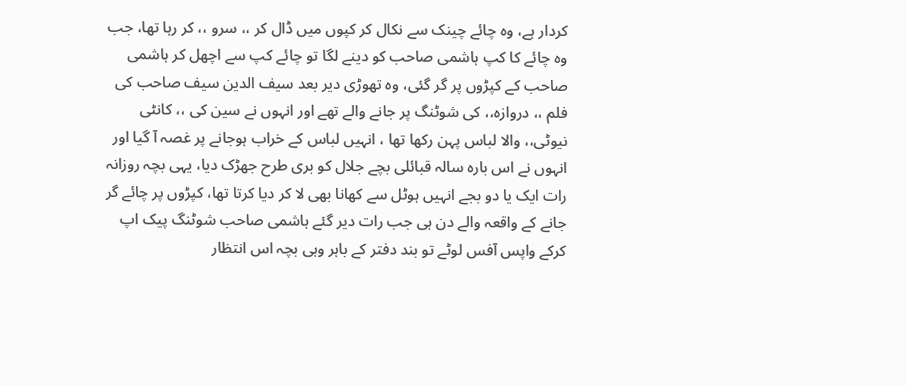کردار ہے، وہ چائے چینک سے نکال کر کپوں میں ڈال کر ،، سرو ،، کر رہا تھا، جب وہ چائے کا کپ ہاشمی صاحب کو دینے لگا تو چائے کپ سے اچھل کر ہاشمی صاحب کے کپڑوں پر گر گئی، وہ تھوڑی دیر بعد سیف الدین سیف صاحب کی فلم ،، دروازہ،، کی شوٹنگ پر جانے والے تھے اور انہوں نے سین کی ،، کانٹی نیوٹی،، والا لباس پہن رکھا تھا ، انہیں لباس کے خراب ہوجانے پر غصہ آ گیا اور انہوں نے اس بارہ سالہ قبائلی بچے جلال کو بری طرح جھڑک دیا، یہی بچہ روزانہ رات ایک یا دو بجے انہیں ہوٹل سے کھانا بھی لا کر دیا کرتا تھا، کپڑوں پر چائے گر جانے کے واقعہ والے دن ہی جب رات دیر گئے ہاشمی صاحب شوٹنگ پیک اپ کرکے واپس آفس لوٹے تو بند دفتر کے باہر وہی بچہ اس انتظار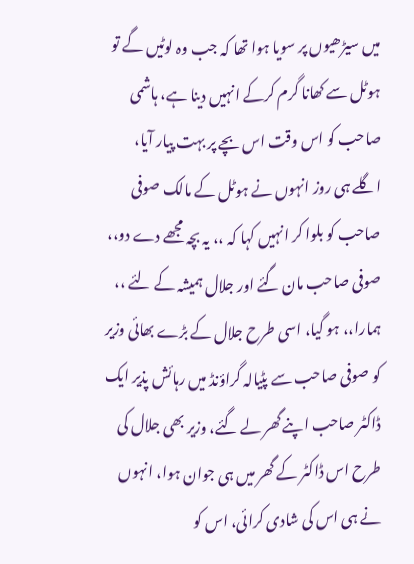میں سیڑھیوں پر سویا ہوا تھا کہ جب وہ لوٹیں گے تو ہوٹل سے کھانا گرم کرکے انہیں دینا ہے، ہاشمی صاحب کو اس وقت اس بچے پر بہت پیار آیا، اگلے ہی روز انہوں نے ہوٹل کے مالک صوفی صاحب کو بلوا کر انہیں کہا کہ ،، یہ بچہ مجھے دے دو،، صوفی صاحب مان گئے اور جلال ہمیشہ کے لئے ،، ہمارا،، ہو گیا، اسی طرح جلال کے بڑے بھائی وزیر کو صوفی صاحب سے پٹیالہ گراؤنڈ میں رہائش پذیر ایک ڈاکٹر صاحب اپنے گھر لے گئے، وزیر بھی جلال کی طرح اس ڈاکٹر کے گھر میں ہی جوان ہوا، انہوں نے ہی اس کی شادی کرائی، اس کو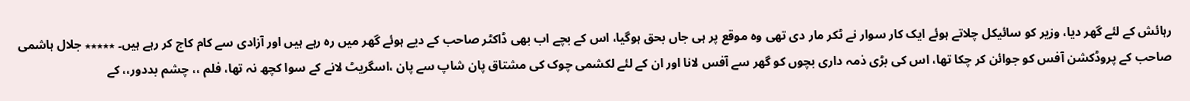رہائش کے لئے گھر دیا، وزیر کو سائیکل چلاتے ہوئے ایک کار سوار نے ٹکر مار دی تھی وہ موقع پر ہی جاں بحق ہوگیا، اس کے بچے اب بھی ڈاکٹر صاحب کے دیے ہوئے گھر میں رہ رہے ہیں اور آزادی سے کام کاج کر رہے ہیں۔ ٭٭٭٭٭ جلال ہاشمی صاحب کے پروڈکشن آفس کو جوائن کر چکا تھا، اس کی بڑی ذمہ داری بچوں کو گھر سے آفس لانا اور ان کے لئے لکشمی چوک کی مشتاق پان شاپ سے پان ،اسگریٹ لانے کے سوا کچھ نہ تھا، فلم ،، چشم بددور،، کے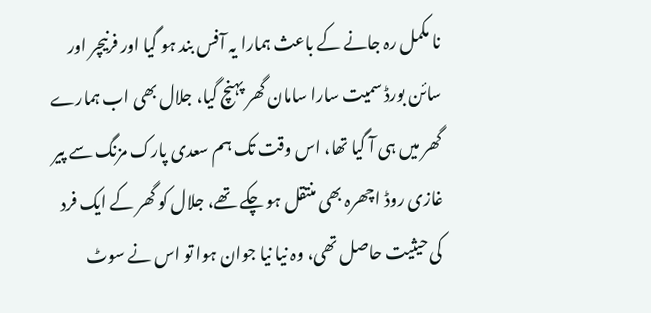نا مکمل رہ جانے کے باعث ہمارا یہ آفس بند ہو گیا اور فرنیچر اور سائن بورڈ سمیت سارا سامان گھر پہنچ گیا، جلال بھی اب ہمارے گھر میں ہی آ گیا تھا، اس وقت تک ہم سعدی پارک مزنگ سے پیر غازی روڈ اچھرہ بھی منتقل ہو چکے تھے، جلال کو گھر کے ایک فرد کی حیثیت حاصل تھی، وہ نیا نیا جوان ہوا تو اس نے سوٹ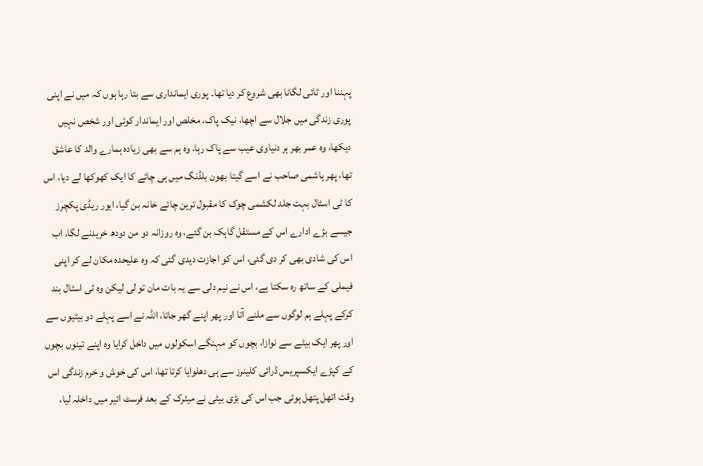پہننا اور ٹائی لگانا بھی شروع کر دیا تھا۔ پوری ایمانداری سے بتا رہا ہوں کہ میں نے اپنی پوری زندگی میں جلال سے اچھا، نیک پاک، مخلص اور ایماندار کوئی اور شخص نہیں دیکھا، وہ عمر بھر ہر دنیاوی عیب سے پاک رہا، وہ ہم سے بھی زیادہ ہمارے والد کا عاشق تھا، پھر ہاشمی صاحب نے اسے گیتا بھون بلڈنگ میں ہی چائے کا ایک کھوکھا لے دیا، اس کا ٹی اسٹال بہت جلد لکشمی چوک کا مقبول ترین چائے خانہ بن گیا، ایور ریڈی پکچرز جیسے بڑے ادارے اس کے مستقل گاہک بن گئے، وہ روزانہ دو من دودھ خریدنے لگا، اب اس کی شادی بھی کر دی گئی، اس کو اجازت دیدی گئی کہ وہ علیحدہ مکان لے کر اپنی فیملی کے ساتھ رہ سکتا ہے، اس نے نیم دلی سے یہ بات مان تو لی لیکن وہ ٹی اسٹال بند کرکے پہلے ہم لوگوں سے ملنے آتا اور پھر اپنے گھر جاتا، اللہ نے اسے پہلے دو بیٹیوں سے اور پھر ایک بیٹے سے نوازا، بچوں کو مہنگے اسکولوں میں داخل کرایا وہ اپنے تینوں بچوں کے کپڑے ایکسپریس ڈرائی کلینرز سے ہی دھلوایا کرتا تھا، اس کی خوش و خرم زندگی اس وقت اتھل پتھل ہوئی جب اس کی بڑی بیٹی نے میٹرک کے بعد فرسٹ ائیر میں داخلہ لیا،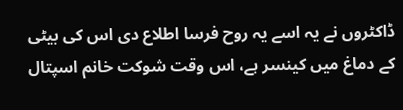ڈاکٹروں نے یہ اسے یہ روح فرسا اطلاع دی اس کی بیٹی کے دماغ میں کینسر ہے، اس وقت شوکت خانم اسپتال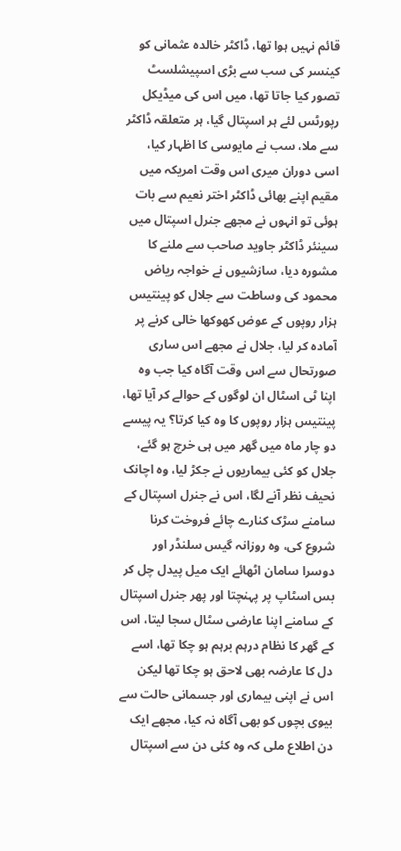قائم نہیں ہوا تھا، ڈاکٹر خالدہ عثمانی کو کینسر کی سب سے بڑی اسپیشلسٹ تصور کیا جاتا تھا، میں اس کی میڈیکل رپورٹس لئے ہر اسپتال گیا، ہر متعلقہ ڈاکٹر سے ملا، سب نے مایوسی کا اظہار کیا، اسی دوران میری اس وقت امریکہ میں مقیم اپنے بھائی ڈاکٹر اختر نعیم سے بات ہوئی تو انہوں نے مجھے جنرل اسپتال میں سینئر ڈاکٹر جاوید صاحب سے ملنے کا مشورہ دیا، سازشیوں نے خواجہ ریاض محمود کی وساطت سے جلال کو پینتیس ہزار روپوں کے عوض کھوکھا خالی کرنے پر آمادہ کر لیا، جلال نے مجھے اس ساری صورتحال سے اس وقت آگاہ کیا جب وہ اپنا ٹی اسٹال ان لوگوں کے حوالے کر آیا تھا، پینتیس ہزار روپوں کا وہ کیا کرتا؟ یہ پیسے دو چار ماہ میں گھر میں ہی خرچ ہو گئے، جلال کو کئی بیماریوں نے جکڑ لیا، وہ اچانک نحیف نظر آنے لگا، اس نے جنرل اسپتال کے سامنے سڑک کنارے چائے فروخت کرنا شروع کی، وہ روزانہ گیس سلنڈر اور دوسرا سامان اٹھائے ایک میل پیدل چل کر بس اسٹاپ پر پہنچتا اور پھر جنرل اسپتال کے سامنے اپنا عارضی سٹال سجا لیتا، اس کے گھر کا نظام درہم برہم ہو چکا تھا، اسے دل کا عارضہ بھی لاحق ہو چکا تھا لیکن اس نے اپنی بیماری اور جسمانی حالت سے بیوی بچوں کو بھی آگاہ نہ کیا، مجھے ایک دن اطلاع ملی کہ وہ کئی دن سے اسپتال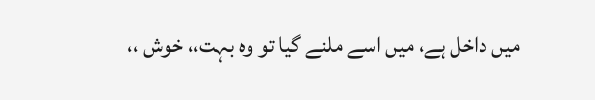میں داخل ہے، میں اسے ملنے گیا تو وہ بہت،، خوش ،،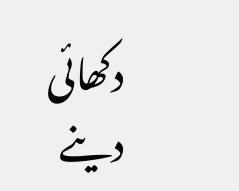دکھائی دینے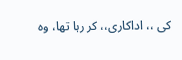کی ،، اداکاری،، کر رہا تھا، وہ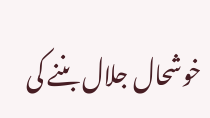خوشحال جلال بننے کی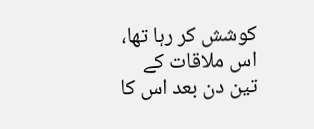کوشش کر رہا تھا، اس ملاقات کے تین دن بعد اس کا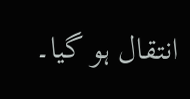انتقال ہو گیا۔